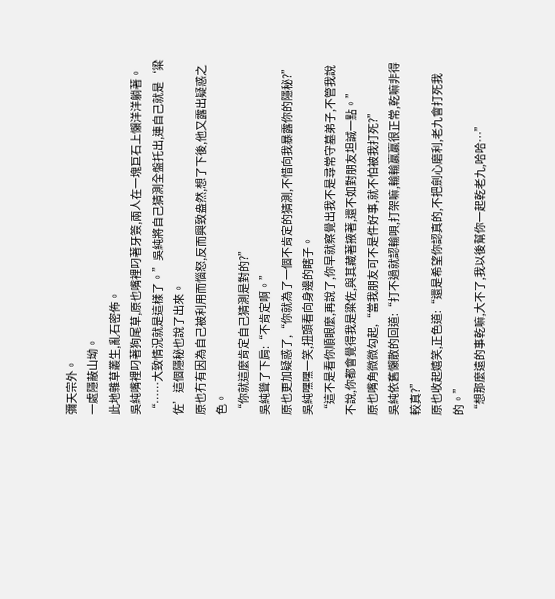彌天宗外。
一處隱蔽山坳。
此地雜草叢生,亂石密佈。
吳純嘴裡叼著狗尾草,原也嘴裡叼著牙簽,兩人在一塊巨石上懶洋洋躺著。
“……大致情況就是這樣了。”吳純將自己猜測全盤托出,連自己就是‘粱佐’這個隱秘也說了出來。
原也冇有因為自己被利用而惱怒,反而興致盎然,想了下後,他又露出疑惑之色。
“你就這麼肯定自己猜測是對的?”
吳純聳了下肩:“不肯定啊。”
原也更加疑惑了,“你就為了一個不肯定的猜測,不惜向我暴露你的隱秘?”
吳純嘿嘿一笑,扭頭看向身邊的瞎子。
“這不是看你順眼麼,再說了,你早就察覺出我不是尋常守墓弟子,不管我說不說,你都會覺得我是粱佐,與其藏著掖著,還不如對朋友坦誠一點。”
原也嘴角微微勾起,“當我朋友可不是件好事,就不怕被我打死?”
吳純依舊懶散的回道:“打不過就認輸唄,打架嘛,輸輸贏贏很正常,乾嘛非得較真?”
原也收起嬉笑,正色道:“還是希望你認真的,不把劍心磨利,老九會打死我的。”
“想那麼遠的事乾嘛,大不了,我以後幫你一起乾老九,哈哈…”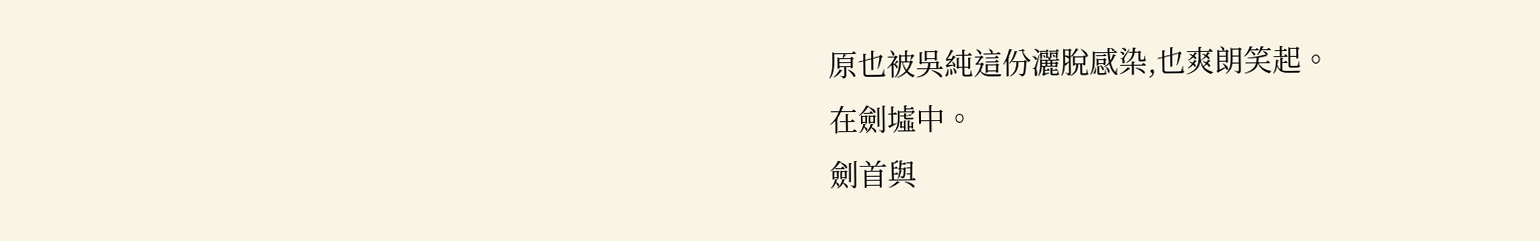原也被吳純這份灑脫感染,也爽朗笑起。
在劍墟中。
劍首與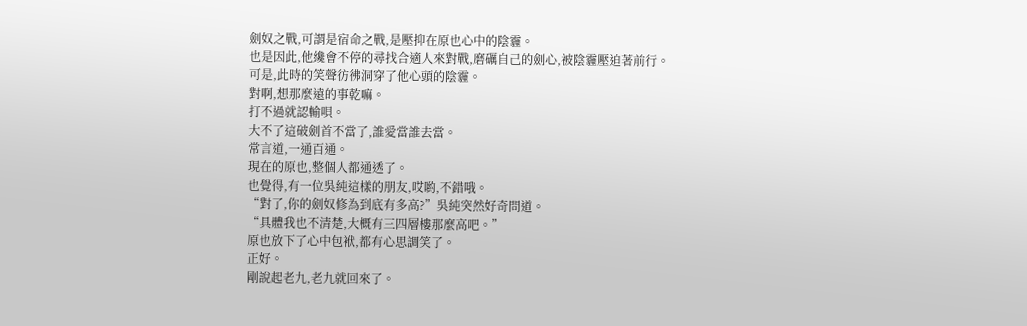劍奴之戰,可謂是宿命之戰,是壓抑在原也心中的陰霾。
也是因此,他纔會不停的尋找合適人來對戰,磨礪自己的劍心,被陰霾壓迫著前行。
可是,此時的笑聲彷彿洞穿了他心頭的陰霾。
對啊,想那麼遠的事乾嘛。
打不過就認輸唄。
大不了這破劍首不當了,誰愛當誰去當。
常言道,一通百通。
現在的原也,整個人都通透了。
也覺得,有一位吳純這樣的朋友,哎喲,不錯哦。
“對了,你的劍奴修為到底有多高?”吳純突然好奇問道。
“具體我也不清楚,大概有三四層樓那麼高吧。”
原也放下了心中包袱,都有心思調笑了。
正好。
剛說起老九,老九就回來了。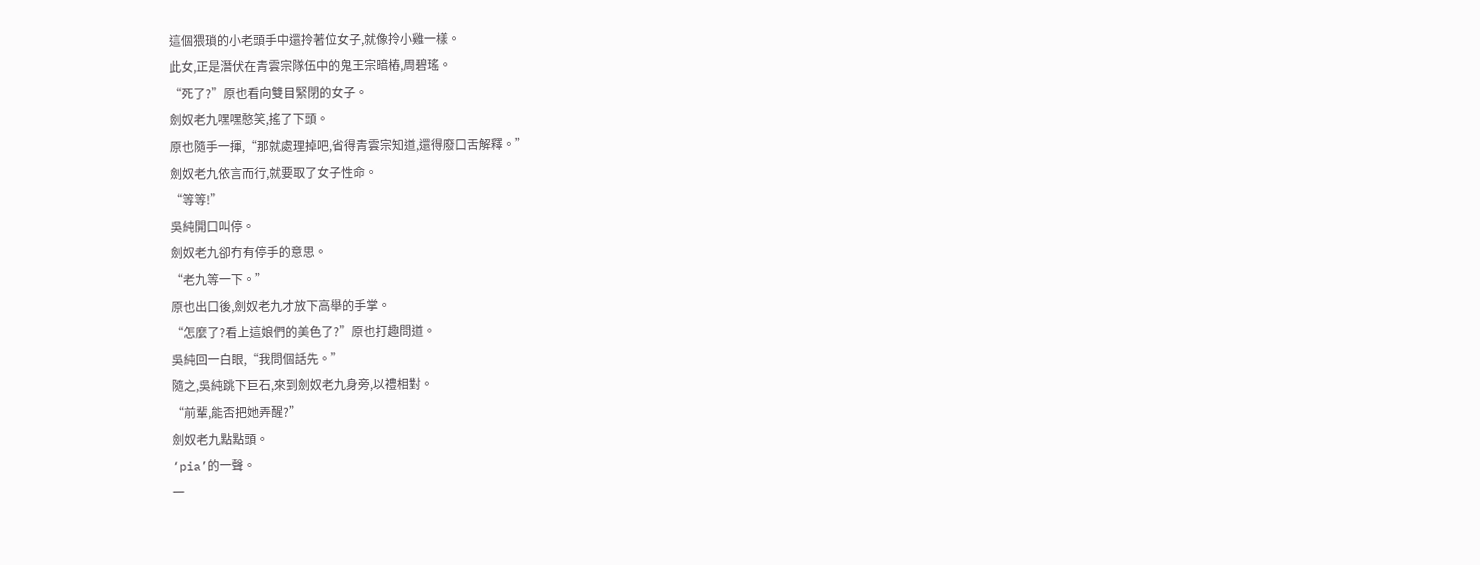這個猥瑣的小老頭手中還拎著位女子,就像拎小雞一樣。
此女,正是潛伏在青雲宗隊伍中的鬼王宗暗樁,周碧瑤。
“死了?”原也看向雙目緊閉的女子。
劍奴老九嘿嘿憨笑,搖了下頭。
原也隨手一揮,“那就處理掉吧,省得青雲宗知道,還得廢口舌解釋。”
劍奴老九依言而行,就要取了女子性命。
“等等!”
吳純開口叫停。
劍奴老九卻冇有停手的意思。
“老九等一下。”
原也出口後,劍奴老九才放下高舉的手掌。
“怎麼了?看上這娘們的美色了?”原也打趣問道。
吳純回一白眼,“我問個話先。”
隨之,吳純跳下巨石,來到劍奴老九身旁,以禮相對。
“前輩,能否把她弄醒?”
劍奴老九點點頭。
‘pia’的一聲。
一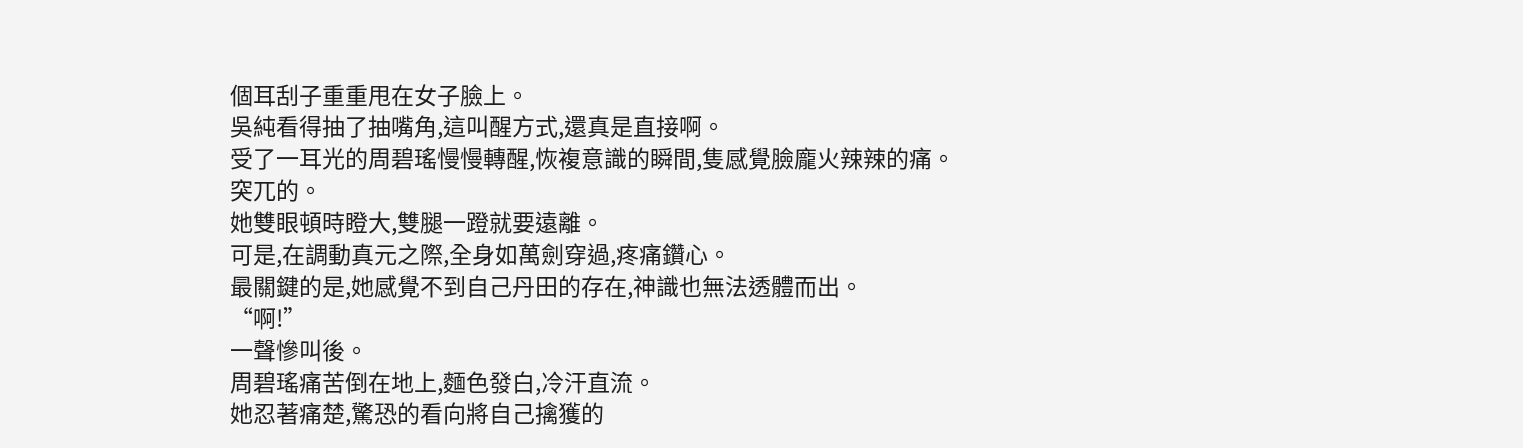個耳刮子重重甩在女子臉上。
吳純看得抽了抽嘴角,這叫醒方式,還真是直接啊。
受了一耳光的周碧瑤慢慢轉醒,恢複意識的瞬間,隻感覺臉龐火辣辣的痛。
突兀的。
她雙眼頓時瞪大,雙腿一蹬就要遠離。
可是,在調動真元之際,全身如萬劍穿過,疼痛鑽心。
最關鍵的是,她感覺不到自己丹田的存在,神識也無法透體而出。
“啊!”
一聲慘叫後。
周碧瑤痛苦倒在地上,麵色發白,冷汗直流。
她忍著痛楚,驚恐的看向將自己擒獲的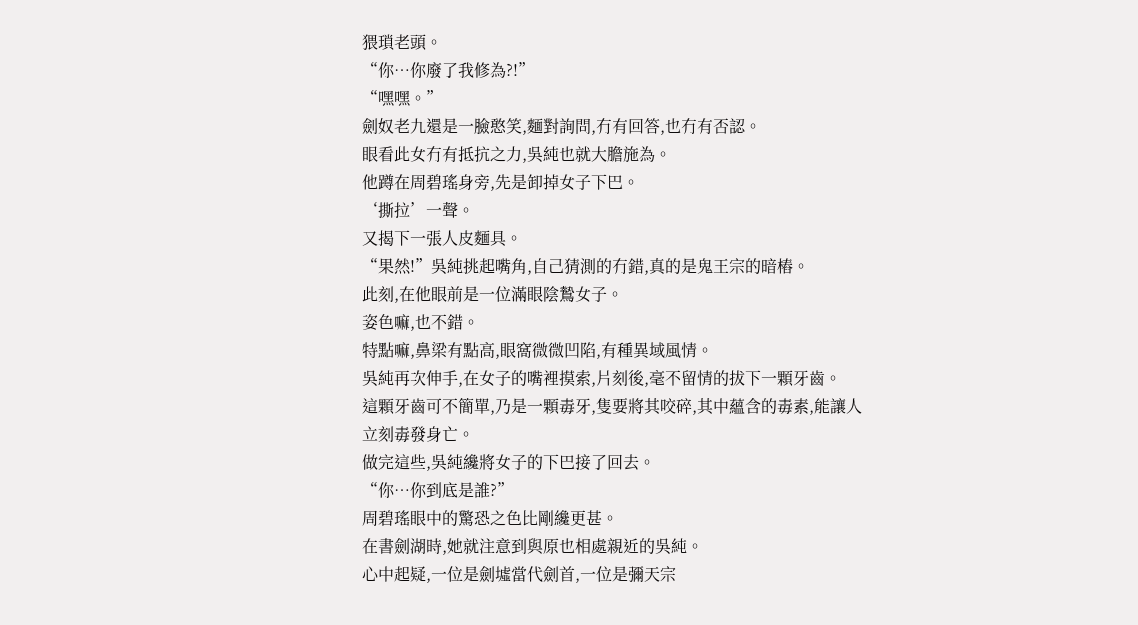猥瑣老頭。
“你…你廢了我修為?!”
“嘿嘿。”
劍奴老九還是一臉憨笑,麵對詢問,冇有回答,也冇有否認。
眼看此女冇有抵抗之力,吳純也就大膽施為。
他蹲在周碧瑤身旁,先是卸掉女子下巴。
‘撕拉’一聲。
又揭下一張人皮麵具。
“果然!”吳純挑起嘴角,自己猜測的冇錯,真的是鬼王宗的暗樁。
此刻,在他眼前是一位滿眼陰鷙女子。
姿色嘛,也不錯。
特點嘛,鼻梁有點高,眼窩微微凹陷,有種異域風情。
吳純再次伸手,在女子的嘴裡摸索,片刻後,毫不留情的拔下一顆牙齒。
這顆牙齒可不簡單,乃是一顆毒牙,隻要將其咬碎,其中蘊含的毒素,能讓人立刻毒發身亡。
做完這些,吳純纔將女子的下巴接了回去。
“你…你到底是誰?”
周碧瑤眼中的驚恐之色比剛纔更甚。
在書劍湖時,她就注意到與原也相處親近的吳純。
心中起疑,一位是劍墟當代劍首,一位是彌天宗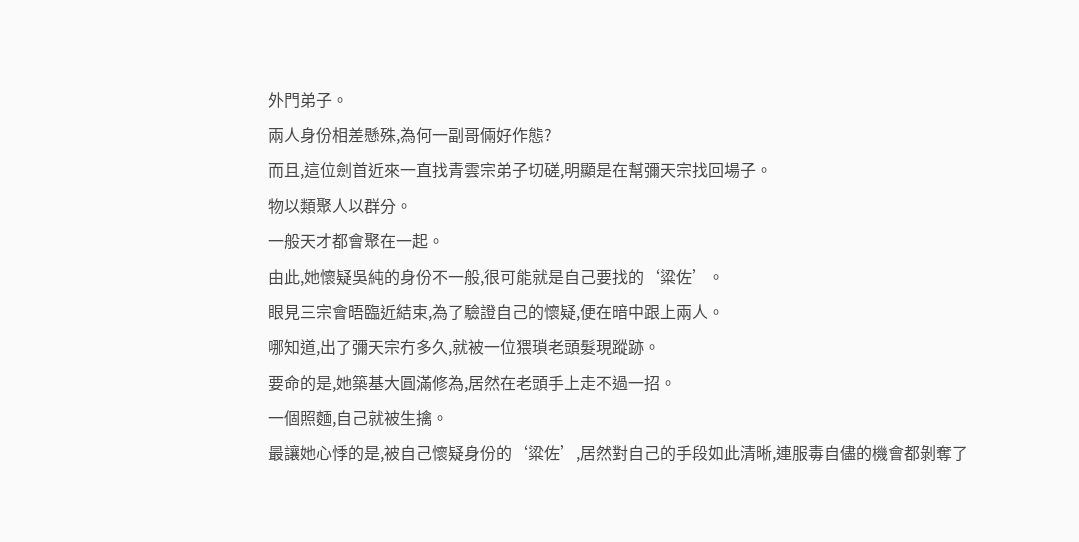外門弟子。
兩人身份相差懸殊,為何一副哥倆好作態?
而且,這位劍首近來一直找青雲宗弟子切磋,明顯是在幫彌天宗找回場子。
物以類聚人以群分。
一般天才都會聚在一起。
由此,她懷疑吳純的身份不一般,很可能就是自己要找的‘粱佐’。
眼見三宗會晤臨近結束,為了驗證自己的懷疑,便在暗中跟上兩人。
哪知道,出了彌天宗冇多久,就被一位猥瑣老頭髮現蹤跡。
要命的是,她築基大圓滿修為,居然在老頭手上走不過一招。
一個照麵,自己就被生擒。
最讓她心悸的是,被自己懷疑身份的‘粱佐’,居然對自己的手段如此清晰,連服毒自儘的機會都剝奪了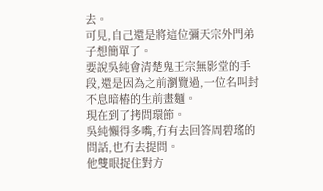去。
可見,自己還是將這位彌天宗外門弟子想簡單了。
要說吳純會清楚鬼王宗無影堂的手段,還是因為之前瀏覽過,一位名叫封不息暗樁的生前畫麵。
現在到了拷問環節。
吳純懶得多嘴,冇有去回答周碧瑤的問話,也冇去提問。
他雙眼捉住對方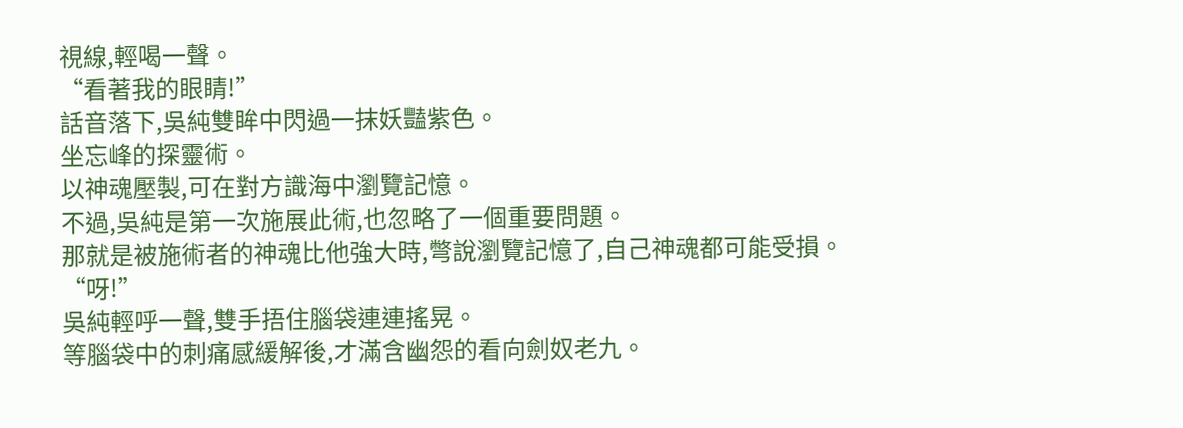視線,輕喝一聲。
“看著我的眼睛!”
話音落下,吳純雙眸中閃過一抹妖豔紫色。
坐忘峰的探靈術。
以神魂壓製,可在對方識海中瀏覽記憶。
不過,吳純是第一次施展此術,也忽略了一個重要問題。
那就是被施術者的神魂比他強大時,彆說瀏覽記憶了,自己神魂都可能受損。
“呀!”
吳純輕呼一聲,雙手捂住腦袋連連搖晃。
等腦袋中的刺痛感緩解後,才滿含幽怨的看向劍奴老九。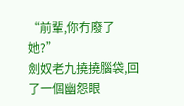“前輩,你冇廢了她?”
劍奴老九撓撓腦袋,回了一個幽怨眼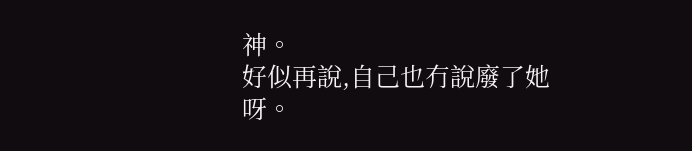神。
好似再說,自己也冇說廢了她呀。